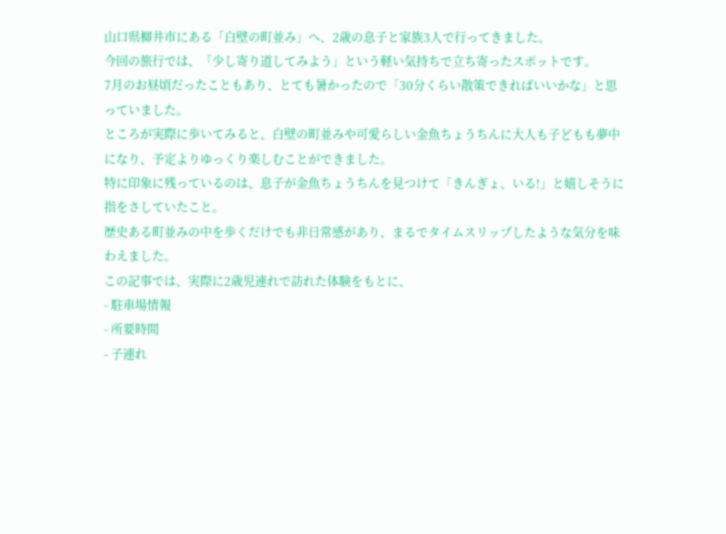山口県柳井市にある「白壁の町並み」へ、2歳の息子と家族3人で行ってきました。
今回の旅行では、「少し寄り道してみよう」という軽い気持ちで立ち寄ったスポットです。
7月のお昼頃だったこともあり、とても暑かったので「30分くらい散策できればいいかな」と思っていました。
ところが実際に歩いてみると、白壁の町並みや可愛らしい金魚ちょうちんに大人も子どもも夢中になり、予定よりゆっくり楽しむことができました。
特に印象に残っているのは、息子が金魚ちょうちんを見つけて「きんぎょ、いる!」と嬉しそうに指をさしていたこと。
歴史ある町並みの中を歩くだけでも非日常感があり、まるでタイムスリップしたような気分を味わえました。
この記事では、実際に2歳児連れで訪れた体験をもとに、
- 駐車場情報
- 所要時間
- 子連れ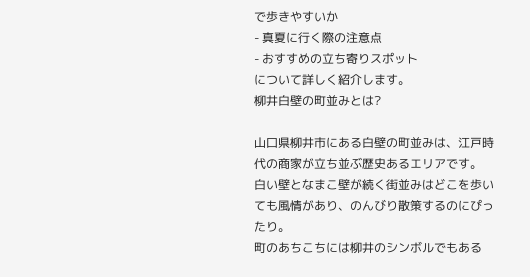で歩きやすいか
- 真夏に行く際の注意点
- おすすめの立ち寄りスポット
について詳しく紹介します。
柳井白壁の町並みとは?

山口県柳井市にある白壁の町並みは、江戸時代の商家が立ち並ぶ歴史あるエリアです。
白い壁となまこ壁が続く街並みはどこを歩いても風情があり、のんびり散策するのにぴったり。
町のあちこちには柳井のシンボルでもある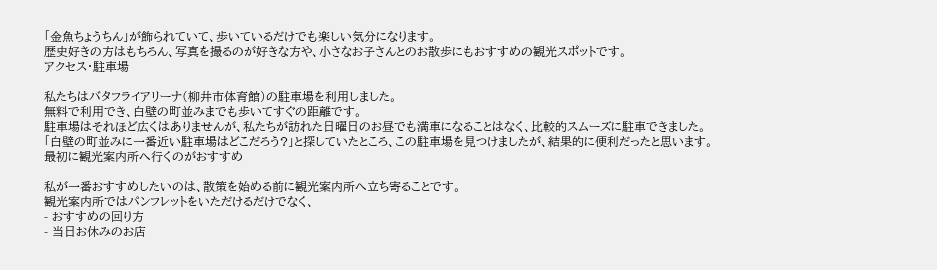「金魚ちょうちん」が飾られていて、歩いているだけでも楽しい気分になります。
歴史好きの方はもちろん、写真を撮るのが好きな方や、小さなお子さんとのお散歩にもおすすめの観光スポットです。
アクセス・駐車場

私たちはバタフライアリーナ(柳井市体育館)の駐車場を利用しました。
無料で利用でき、白壁の町並みまでも歩いてすぐの距離です。
駐車場はそれほど広くはありませんが、私たちが訪れた日曜日のお昼でも満車になることはなく、比較的スムーズに駐車できました。
「白壁の町並みに一番近い駐車場はどこだろう?」と探していたところ、この駐車場を見つけましたが、結果的に便利だったと思います。
最初に観光案内所へ行くのがおすすめ

私が一番おすすめしたいのは、散策を始める前に観光案内所へ立ち寄ることです。
観光案内所ではパンフレットをいただけるだけでなく、
- おすすめの回り方
- 当日お休みのお店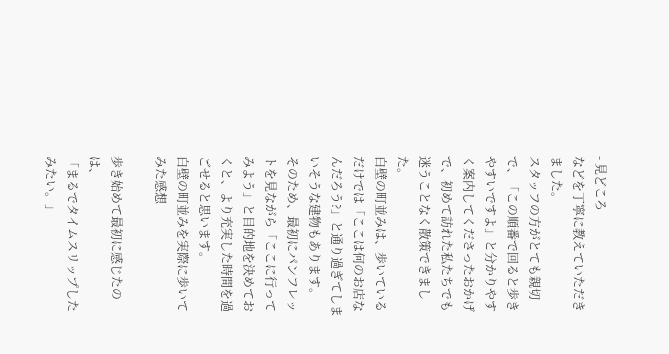- 見どころ
などを丁寧に教えていただきました。
スタッフの方がとても親切で、「この順番で回ると歩きやすいですよ」と分かりやすく案内してくださったおかげで、初めて訪れた私たちでも迷うことなく散策できました。
白壁の町並みは、歩いているだけでは「ここは何のお店なんだろう?」と通り過ぎてしまいそうな建物もあります。
そのため、最初にパンフレットを見ながら「ここに行ってみよう」と目的地を決めておくと、より充実した時間を過ごせると思います。
白壁の町並みを実際に歩いてみた感想

歩き始めて最初に感じたのは、
「まるでタイムスリップしたみたい。」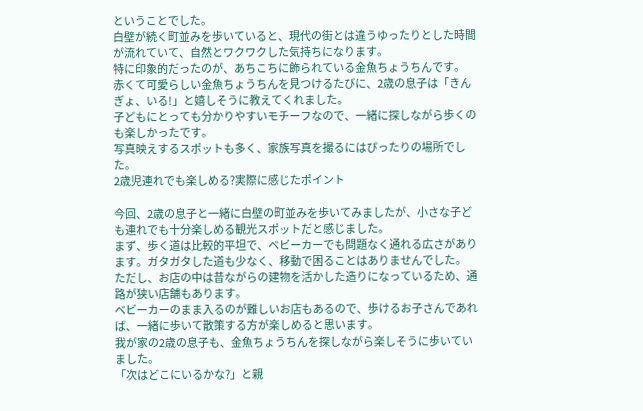ということでした。
白壁が続く町並みを歩いていると、現代の街とは違うゆったりとした時間が流れていて、自然とワクワクした気持ちになります。
特に印象的だったのが、あちこちに飾られている金魚ちょうちんです。
赤くて可愛らしい金魚ちょうちんを見つけるたびに、2歳の息子は「きんぎょ、いる!」と嬉しそうに教えてくれました。
子どもにとっても分かりやすいモチーフなので、一緒に探しながら歩くのも楽しかったです。
写真映えするスポットも多く、家族写真を撮るにはぴったりの場所でした。
2歳児連れでも楽しめる?実際に感じたポイント

今回、2歳の息子と一緒に白壁の町並みを歩いてみましたが、小さな子ども連れでも十分楽しめる観光スポットだと感じました。
まず、歩く道は比較的平坦で、ベビーカーでも問題なく通れる広さがあります。ガタガタした道も少なく、移動で困ることはありませんでした。
ただし、お店の中は昔ながらの建物を活かした造りになっているため、通路が狭い店舗もあります。
ベビーカーのまま入るのが難しいお店もあるので、歩けるお子さんであれば、一緒に歩いて散策する方が楽しめると思います。
我が家の2歳の息子も、金魚ちょうちんを探しながら楽しそうに歩いていました。
「次はどこにいるかな?」と親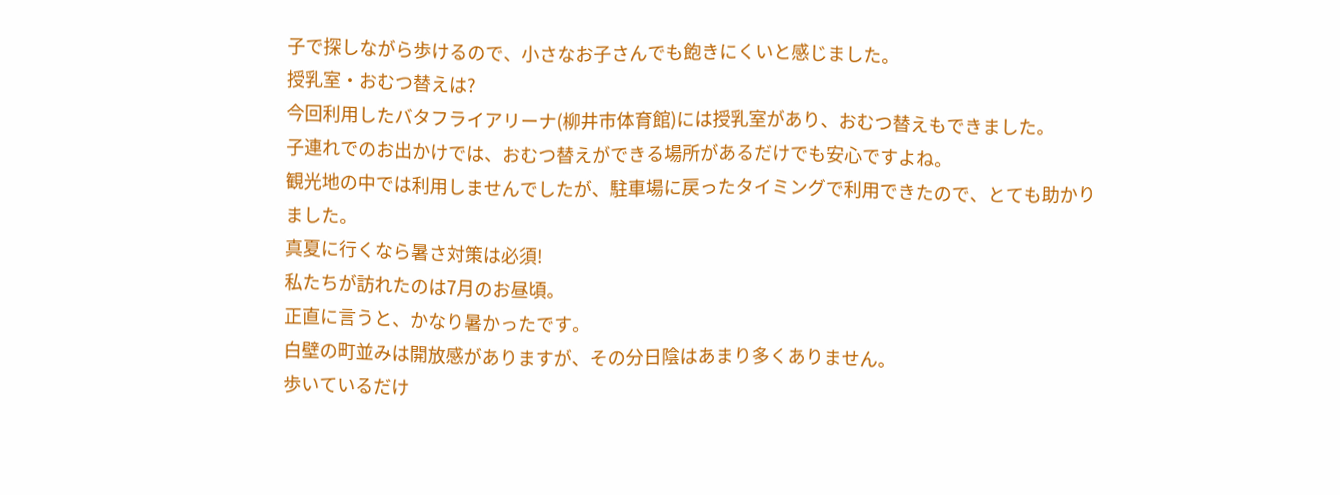子で探しながら歩けるので、小さなお子さんでも飽きにくいと感じました。
授乳室・おむつ替えは?
今回利用したバタフライアリーナ(柳井市体育館)には授乳室があり、おむつ替えもできました。
子連れでのお出かけでは、おむつ替えができる場所があるだけでも安心ですよね。
観光地の中では利用しませんでしたが、駐車場に戻ったタイミングで利用できたので、とても助かりました。
真夏に行くなら暑さ対策は必須!
私たちが訪れたのは7月のお昼頃。
正直に言うと、かなり暑かったです。
白壁の町並みは開放感がありますが、その分日陰はあまり多くありません。
歩いているだけ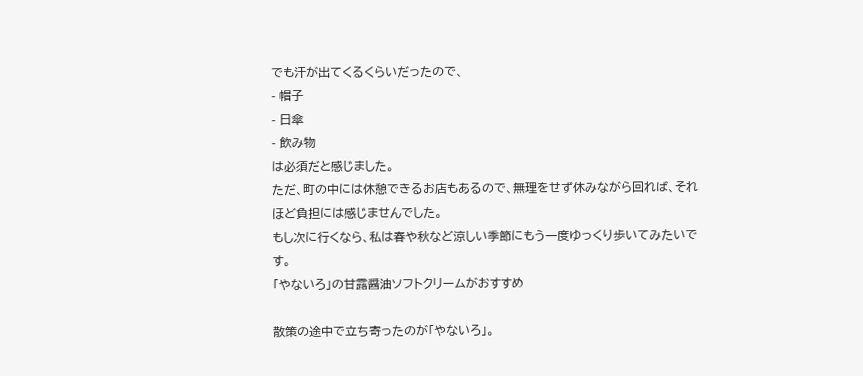でも汗が出てくるくらいだったので、
- 帽子
- 日傘
- 飲み物
は必須だと感じました。
ただ、町の中には休憩できるお店もあるので、無理をせず休みながら回れば、それほど負担には感じませんでした。
もし次に行くなら、私は春や秋など涼しい季節にもう一度ゆっくり歩いてみたいです。
「やないろ」の甘露醤油ソフトクリームがおすすめ

散策の途中で立ち寄ったのが「やないろ」。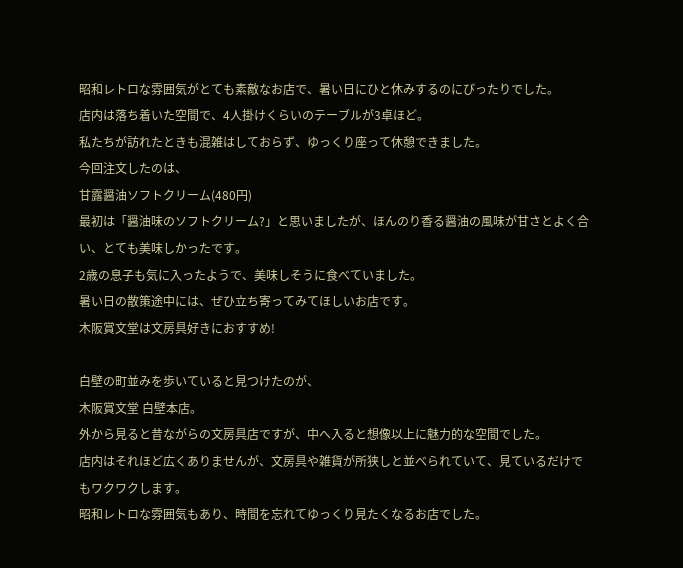昭和レトロな雰囲気がとても素敵なお店で、暑い日にひと休みするのにぴったりでした。
店内は落ち着いた空間で、4人掛けくらいのテーブルが3卓ほど。
私たちが訪れたときも混雑はしておらず、ゆっくり座って休憩できました。
今回注文したのは、
甘露醤油ソフトクリーム(480円)
最初は「醤油味のソフトクリーム?」と思いましたが、ほんのり香る醤油の風味が甘さとよく合い、とても美味しかったです。
2歳の息子も気に入ったようで、美味しそうに食べていました。
暑い日の散策途中には、ぜひ立ち寄ってみてほしいお店です。
木阪賞文堂は文房具好きにおすすめ!

白壁の町並みを歩いていると見つけたのが、
木阪賞文堂 白壁本店。
外から見ると昔ながらの文房具店ですが、中へ入ると想像以上に魅力的な空間でした。
店内はそれほど広くありませんが、文房具や雑貨が所狭しと並べられていて、見ているだけでもワクワクします。
昭和レトロな雰囲気もあり、時間を忘れてゆっくり見たくなるお店でした。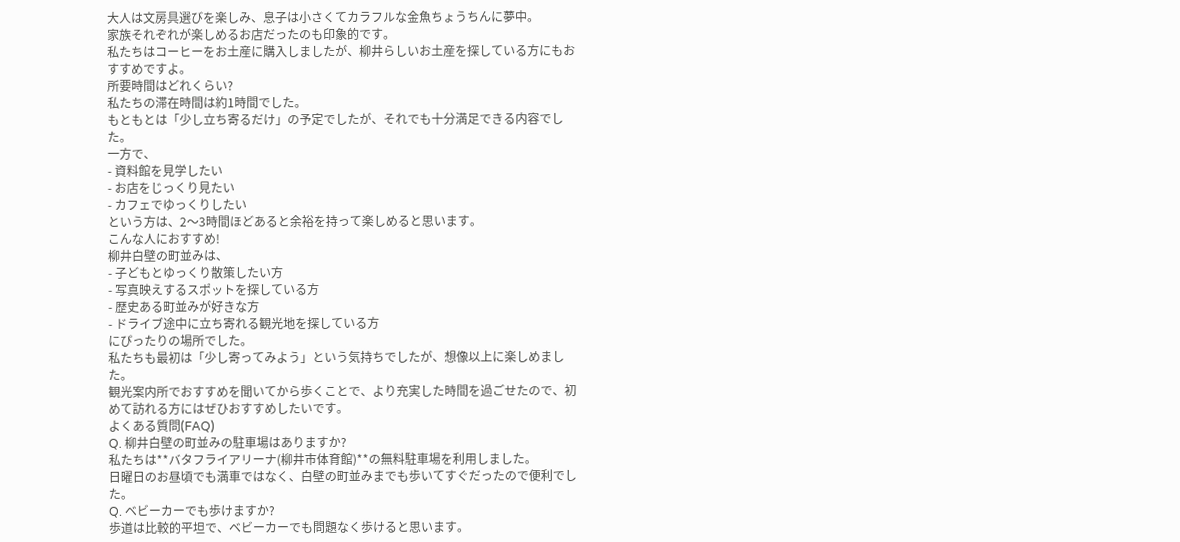大人は文房具選びを楽しみ、息子は小さくてカラフルな金魚ちょうちんに夢中。
家族それぞれが楽しめるお店だったのも印象的です。
私たちはコーヒーをお土産に購入しましたが、柳井らしいお土産を探している方にもおすすめですよ。
所要時間はどれくらい?
私たちの滞在時間は約1時間でした。
もともとは「少し立ち寄るだけ」の予定でしたが、それでも十分満足できる内容でした。
一方で、
- 資料館を見学したい
- お店をじっくり見たい
- カフェでゆっくりしたい
という方は、2〜3時間ほどあると余裕を持って楽しめると思います。
こんな人におすすめ!
柳井白壁の町並みは、
- 子どもとゆっくり散策したい方
- 写真映えするスポットを探している方
- 歴史ある町並みが好きな方
- ドライブ途中に立ち寄れる観光地を探している方
にぴったりの場所でした。
私たちも最初は「少し寄ってみよう」という気持ちでしたが、想像以上に楽しめました。
観光案内所でおすすめを聞いてから歩くことで、より充実した時間を過ごせたので、初めて訪れる方にはぜひおすすめしたいです。
よくある質問(FAQ)
Q. 柳井白壁の町並みの駐車場はありますか?
私たちは**バタフライアリーナ(柳井市体育館)**の無料駐車場を利用しました。
日曜日のお昼頃でも満車ではなく、白壁の町並みまでも歩いてすぐだったので便利でした。
Q. ベビーカーでも歩けますか?
歩道は比較的平坦で、ベビーカーでも問題なく歩けると思います。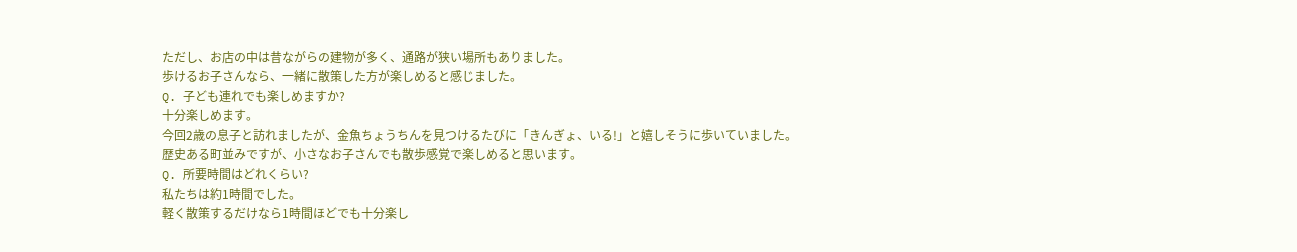ただし、お店の中は昔ながらの建物が多く、通路が狭い場所もありました。
歩けるお子さんなら、一緒に散策した方が楽しめると感じました。
Q. 子ども連れでも楽しめますか?
十分楽しめます。
今回2歳の息子と訪れましたが、金魚ちょうちんを見つけるたびに「きんぎょ、いる!」と嬉しそうに歩いていました。
歴史ある町並みですが、小さなお子さんでも散歩感覚で楽しめると思います。
Q. 所要時間はどれくらい?
私たちは約1時間でした。
軽く散策するだけなら1時間ほどでも十分楽し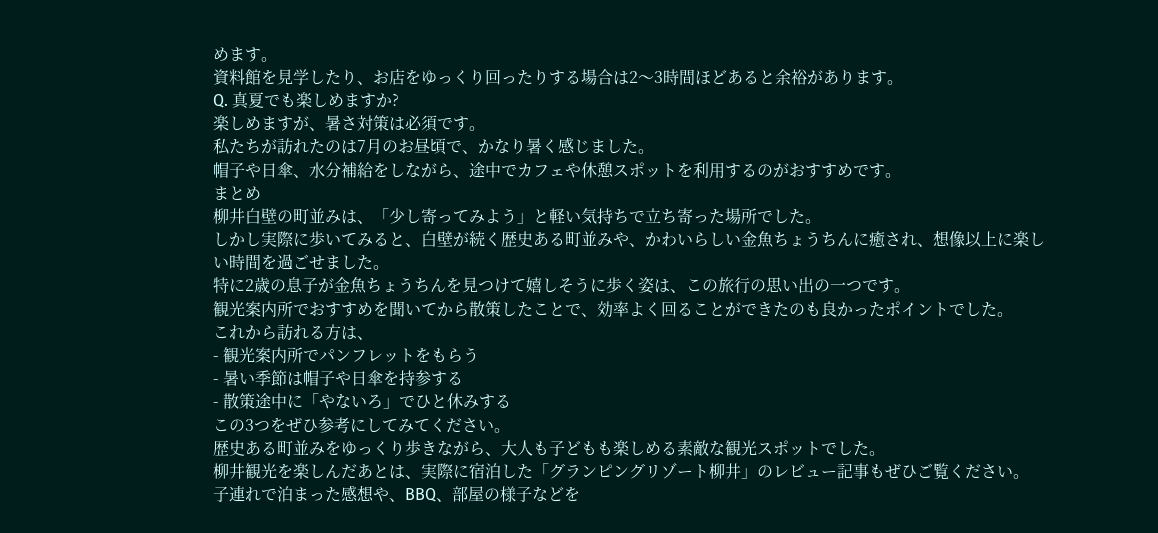めます。
資料館を見学したり、お店をゆっくり回ったりする場合は2〜3時間ほどあると余裕があります。
Q. 真夏でも楽しめますか?
楽しめますが、暑さ対策は必須です。
私たちが訪れたのは7月のお昼頃で、かなり暑く感じました。
帽子や日傘、水分補給をしながら、途中でカフェや休憩スポットを利用するのがおすすめです。
まとめ
柳井白壁の町並みは、「少し寄ってみよう」と軽い気持ちで立ち寄った場所でした。
しかし実際に歩いてみると、白壁が続く歴史ある町並みや、かわいらしい金魚ちょうちんに癒され、想像以上に楽しい時間を過ごせました。
特に2歳の息子が金魚ちょうちんを見つけて嬉しそうに歩く姿は、この旅行の思い出の一つです。
観光案内所でおすすめを聞いてから散策したことで、効率よく回ることができたのも良かったポイントでした。
これから訪れる方は、
- 観光案内所でパンフレットをもらう
- 暑い季節は帽子や日傘を持参する
- 散策途中に「やないろ」でひと休みする
この3つをぜひ参考にしてみてください。
歴史ある町並みをゆっくり歩きながら、大人も子どもも楽しめる素敵な観光スポットでした。
柳井観光を楽しんだあとは、実際に宿泊した「グランピングリゾート柳井」のレビュー記事もぜひご覧ください。
子連れで泊まった感想や、BBQ、部屋の様子などを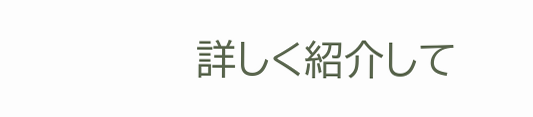詳しく紹介して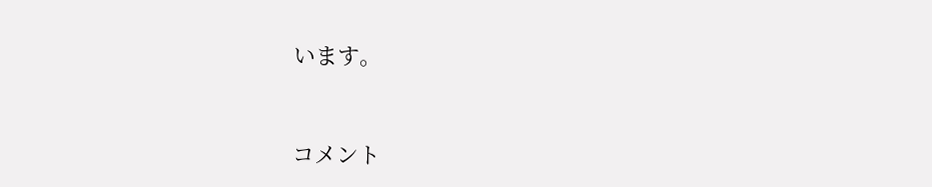います。


コメント